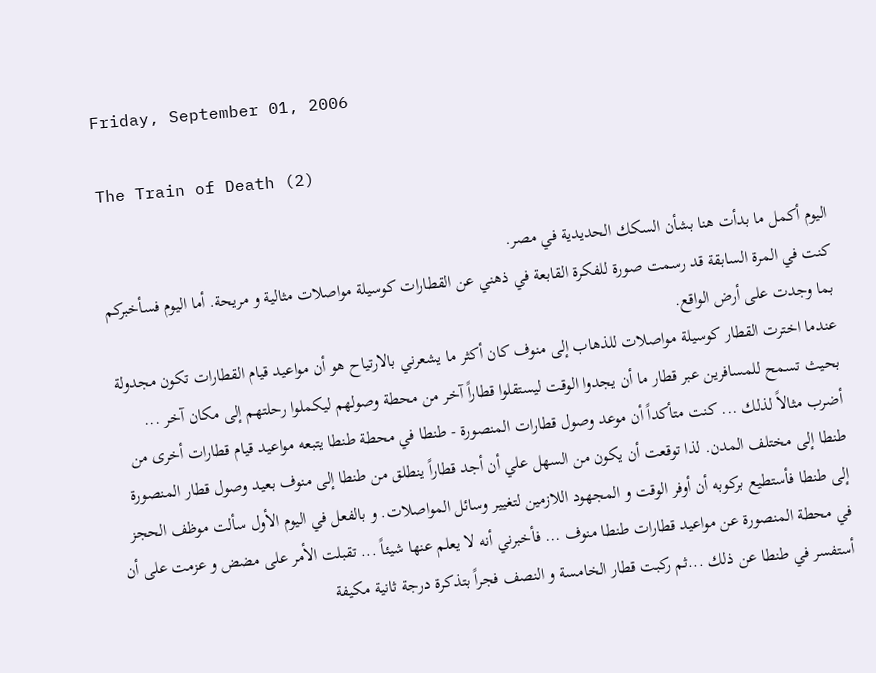Friday, September 01, 2006

The Train of Death (2)

اليوم أكمل ما بدأت هنا بشأن السكك الحديدية في مصر.
كنت في المرة السابقة قد رسمت صورة للفكرة القابعة في ذهني عن القطارات كوسيلة مواصلات مثالية و مريحة. أما اليوم فسأخبركم بما وجدت على أرض الواقع.
عندما اخترت القطار كوسيلة مواصلات للذهاب إلى منوف كان أكثر ما يشعرني بالارتياح هو أن مواعيد قيام القطارات تكون مجدولة بحيث تسمح للمسافرين عبر قطار ما أن يجدوا الوقت ليستقلوا قطاراً آخر من محطة وصولهم ليكملوا رحلتهم إلى مكان آخر ... أضرب مثالاً لذلك ... كنت متأكداً أن موعد وصول قطارات المنصورة - طنطا في محطة طنطا يتبعه مواعيد قيام قطارات أخرى من طنطا إلى مختلف المدن. لذا توقعت أن يكون من السهل علي أن أجد قطاراً ينطلق من طنطا إلى منوف بعيد وصول قطار المنصورة إلى طنطا فأستطيع بركوبه أن أوفر الوقت و المجهود اللازمين لتغيير وسائل المواصلات. و بالفعل في اليوم الأول سألت موظف الحجز في محطة المنصورة عن مواعيد قطارات طنطا منوف ... فأخبرني أنه لا يعلم عنها شيئاً ... تقبلت الأمر على مضض و عزمت على أن أستفسر في طنطا عن ذلك ...ثم ركبت قطار الخامسة و النصف فجراً بتذكرة درجة ثانية مكيفة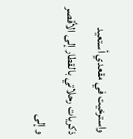واسترخيت في مقعدي أستعيد ذكريات رحلاتي بالقطار إلى الأقصر و إلى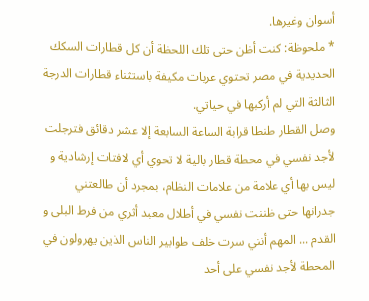أسوان وغيرها.
* ملحوظة: كنت أظن حتى تلك اللحظة أن كل قطارات السكك الحديدية في مصر تحتوي عربات مكيفة باستثناء قطارات الدرجة الثالثة التي لم أركبها في حياتي.
وصل القطار طنطا قرابة الساعة السابعة إلا عشر دقائق فترجلت لأجد نفسي في محطة قطار بالية لا تحوي أي لافتات إرشادية و ليس بها أي علامة من علامات النظام، بمجرد أن طالعتني جدرانها حتى ظننت نفسي في أطلال معبد أثري من فرط البلى و القدم ... المهم أنني سرت خلف طوابير الناس الذين يهرولون في المحطة لأجد نفسي على أحد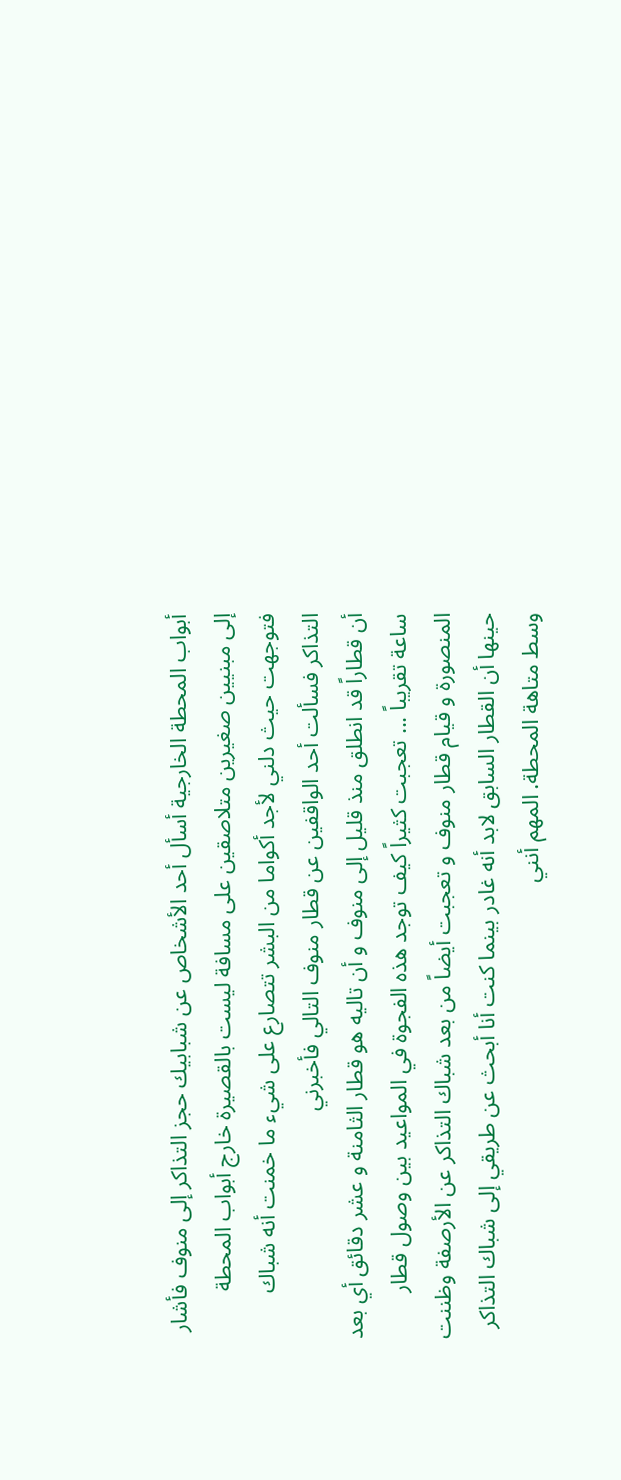أبواب المحطة الخارجية أسأل أحد الأشخاص عن شبابيك حجز التذاكر إلى منوف فأشار إلى مبنيين صغيرين متلاصقين على مسافة ليست بالقصيرة خارج أبواب المحطة فتوجهت حيث دلني لأجد أكواما من البشر تتصارع على شيء ما خمنت أنه شباك التذاكر فسألت أحد الواقفين عن قطار منوف التالي فأخبرني
أن قطاراً قد انطلق منذ قليل إلى منوف و أن تاليه هو قطار الثامنة و عشر دقائق أي بعد ساعة تقريباً ... تعجبت كثيراً كيف توجد هذه الفجوة في المواعيد بين وصول قطار المنصورة و قيام قطار منوف و تعجبت أيضاً من بعد شباك التذاكر عن الأرصفة وظننت حينها أن القطار السابق لابد أنه غادر بينما كنت أنا أبحث عن طريقي إلى شباك التذاكر وسط متاهة المحطة. المهم أنني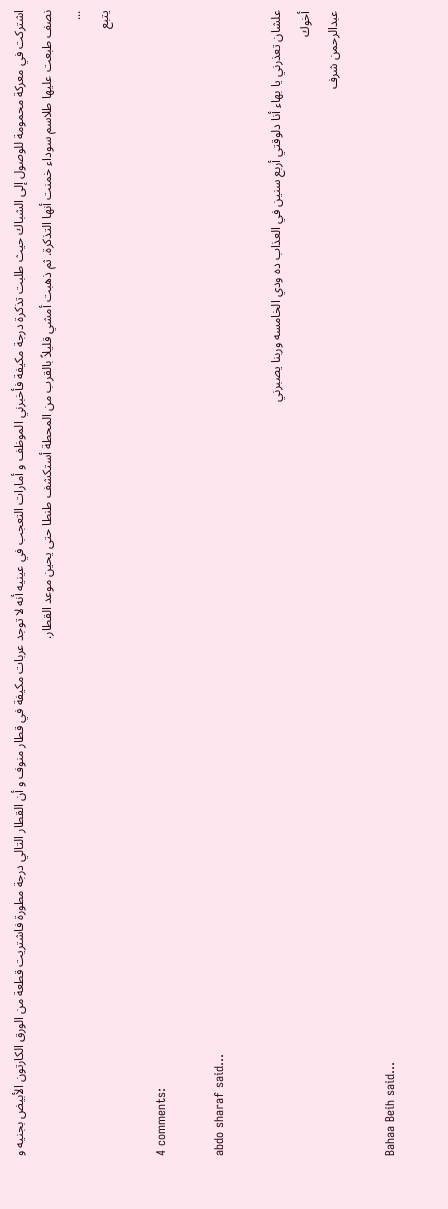اشتركت في معركة محمومة للوصول إلى الشباك حيث طلبت تذكرة درجة مكيفة فأخبرني الموظف و أمارات التعجب في عينيه أنه لا توجد عربات مكيفة في قطار منوف و أن القطار التالي درجة مطورة فاشتريت قطعة من الورق الكارتون الأبيض بجنيه و نصف طبعت عليها طلاسم سوداء خمنت أنها التذكرة. ثم ذهبت أمشي قليلاً بالقرب من المحطة أستكشف طنطا حتى يحين موعد القطار.
...
يتبع

4 comments:

abdo sharaf said...

علشان تعذرني يا بهاء أنا دلوقتي أربع سنين في العذاب ده ودي الخامسه وربنا يصبرني
أخوك
عبدالرحمن شرف

Bahaa Beih said...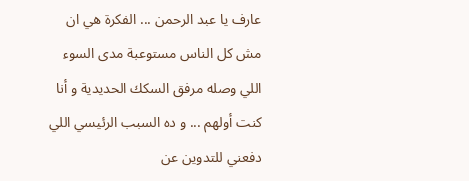عارف يا عبد الرحمن ... الفكرة هي ان مش كل الناس مستوعبة مدى السوء اللي وصله مرفق السكك الحديدية و أنا كنت أولهم ... و ده السبب الرئيسي اللي دفعني للتدوين عن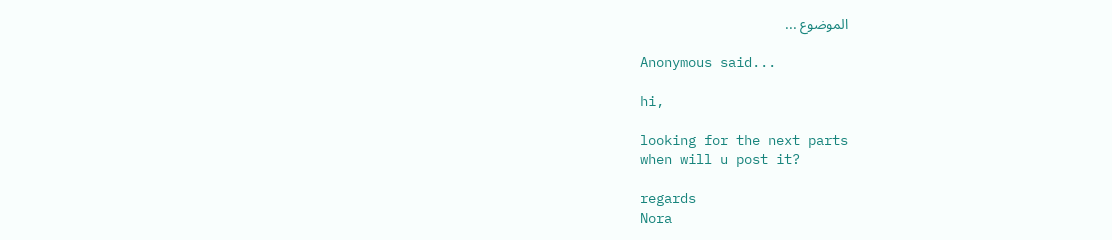الموضوع ...

Anonymous said...

hi,

looking for the next parts
when will u post it?

regards
Nora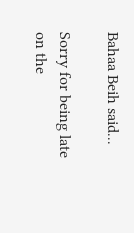Bahaa Beih said...

Sorry for being late on the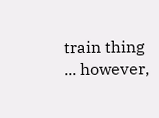train thing ... however,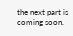the next part is coming soon.